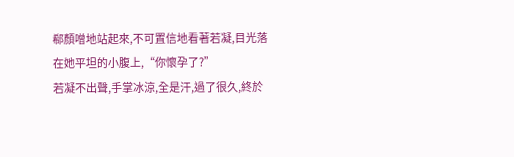郗顏噌地站起來,不可置信地看著若凝,目光落在她平坦的小腹上,“你懷孕了?”
若凝不出聲,手掌冰涼,全是汗,過了很久,終於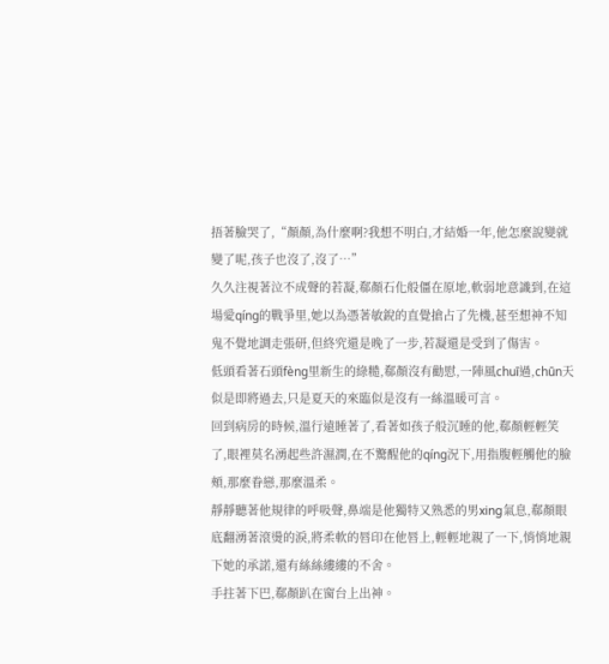捂著臉哭了,“顏顏,為什麼啊?我想不明白,才結婚一年,他怎麼說變就變了呢,孩子也沒了,沒了…”
久久注視著泣不成聲的若凝,郗顏石化般僵在原地,軟弱地意識到,在這場愛qíng的戰爭里,她以為憑著敏銳的直覺搶占了先機,甚至想神不知鬼不覺地調走張研,但終究還是晚了一步,若凝還是受到了傷害。
低頭看著石頭fèng里新生的綠糙,郗顏沒有勸慰,一陣風chuī過,chūn天似是即將過去,只是夏天的來臨似是沒有一絲溫暖可言。
回到病房的時候,溫行遠睡著了,看著如孩子般沉睡的他,郗顏輕輕笑了,眼裡莫名湧起些許濕潤,在不驚醒他的qíng況下,用指腹輕觸他的臉頰,那麼眷戀,那麼溫柔。
靜靜聽著他規律的呼吸聲,鼻端是他獨特又熟悉的男xing氣息,郗顏眼底翻湧著滾燙的淚,將柔軟的唇印在他唇上,輕輕地親了一下,悄悄地親下她的承諾,還有絲絲縷縷的不舍。
手拄著下巴,郗顏趴在窗台上出神。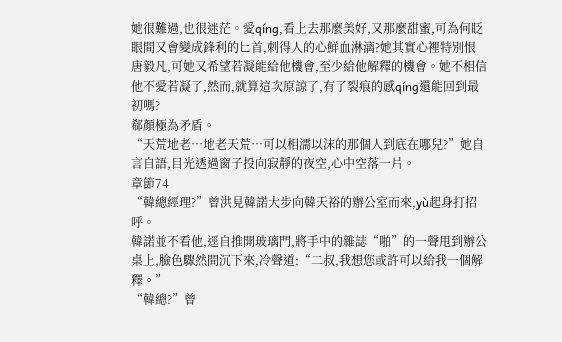她很難過,也很迷茫。愛qíng,看上去那麼美好,又那麼甜蜜,可為何眨眼間又會變成鋒利的匕首,刺得人的心鮮血淋漓?她其實心裡特別恨唐毅凡,可她又希望若凝能給他機會,至少給他解釋的機會。她不相信他不愛若凝了,然而,就算這次原諒了,有了裂痕的感qíng還能回到最初嗎?
郗顏極為矛盾。
“天荒地老…地老天荒…可以相濡以沫的那個人到底在哪兒?”她自言自語,目光透過窗子投向寂靜的夜空,心中空落一片。
章節74
“韓總經理?”曾洪見韓諾大步向韓天裕的辦公室而來,yù起身打招呼。
韓諾並不看他,逕自推開玻璃門,將手中的雜誌“啪”的一聲甩到辦公桌上,臉色驟然間沉下來,冷聲道:“二叔,我想您或許可以給我一個解釋。”
“韓總?”曾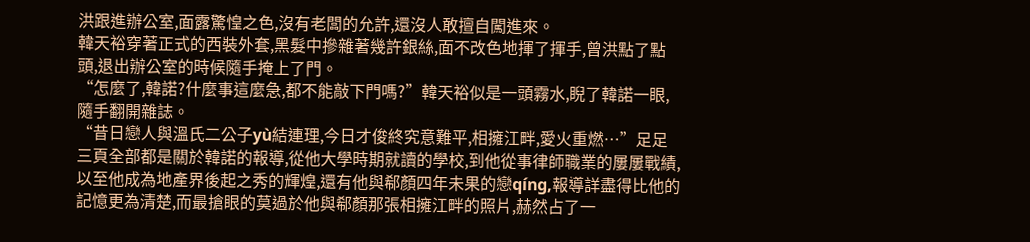洪跟進辦公室,面露驚惶之色,沒有老闆的允許,還沒人敢擅自闖進來。
韓天裕穿著正式的西裝外套,黑髮中摻雜著幾許銀絲,面不改色地揮了揮手,曾洪點了點頭,退出辦公室的時候隨手掩上了門。
“怎麼了,韓諾?什麼事這麼急,都不能敲下門嗎?”韓天裕似是一頭霧水,睨了韓諾一眼,隨手翻開雜誌。
“昔日戀人與溫氏二公子yù結連理,今日才俊終究意難平,相擁江畔,愛火重燃…”足足三頁全部都是關於韓諾的報導,從他大學時期就讀的學校,到他從事律師職業的屢屢戰績,以至他成為地產界後起之秀的輝煌,還有他與郗顏四年未果的戀qíng,報導詳盡得比他的記憶更為清楚,而最搶眼的莫過於他與郗顏那張相擁江畔的照片,赫然占了一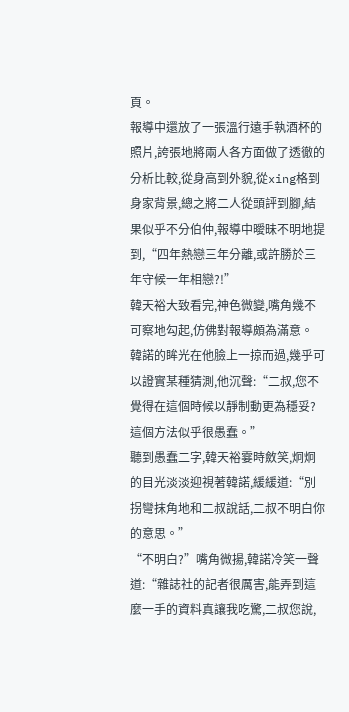頁。
報導中還放了一張溫行遠手執酒杯的照片,誇張地將兩人各方面做了透徹的分析比較,從身高到外貌,從xing格到身家背景,總之將二人從頭評到腳,結果似乎不分伯仲,報導中曖昧不明地提到,“四年熱戀三年分離,或許勝於三年守候一年相戀?!”
韓天裕大致看完,神色微變,嘴角幾不可察地勾起,仿佛對報導頗為滿意。
韓諾的眸光在他臉上一掠而過,幾乎可以證實某種猜測,他沉聲:“二叔,您不覺得在這個時候以靜制動更為穩妥?這個方法似乎很愚蠢。”
聽到愚蠢二字,韓天裕霎時斂笑,炯炯的目光淡淡迎視著韓諾,緩緩道:“別拐彎抹角地和二叔說話,二叔不明白你的意思。”
“不明白?”嘴角微揚,韓諾冷笑一聲道:“雜誌社的記者很厲害,能弄到這麼一手的資料真讓我吃驚,二叔您說,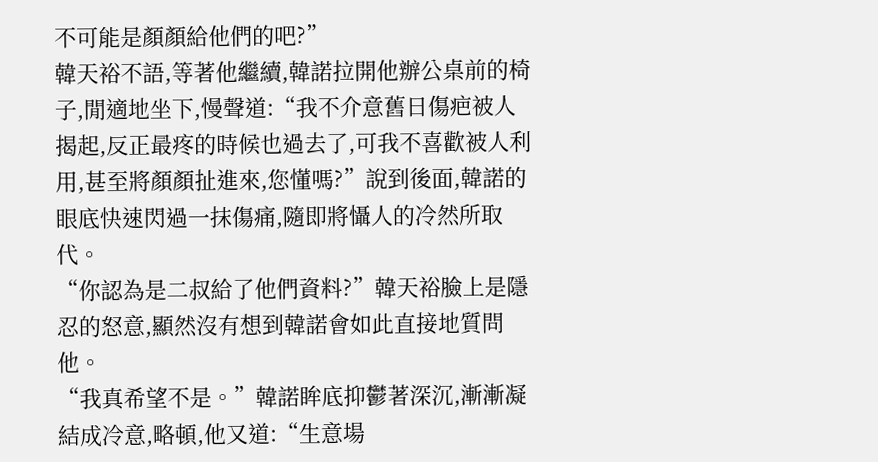不可能是顏顏給他們的吧?”
韓天裕不語,等著他繼續,韓諾拉開他辦公桌前的椅子,閒適地坐下,慢聲道:“我不介意舊日傷疤被人揭起,反正最疼的時候也過去了,可我不喜歡被人利用,甚至將顏顏扯進來,您懂嗎?”說到後面,韓諾的眼底快速閃過一抹傷痛,隨即將懾人的冷然所取代。
“你認為是二叔給了他們資料?”韓天裕臉上是隱忍的怒意,顯然沒有想到韓諾會如此直接地質問他。
“我真希望不是。”韓諾眸底抑鬱著深沉,漸漸凝結成冷意,略頓,他又道:“生意場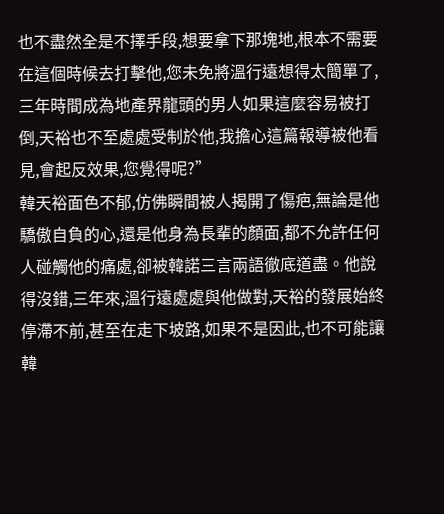也不盡然全是不擇手段,想要拿下那塊地,根本不需要在這個時候去打擊他,您未免將溫行遠想得太簡單了,三年時間成為地產界龍頭的男人如果這麼容易被打倒,天裕也不至處處受制於他,我擔心這篇報導被他看見,會起反效果,您覺得呢?”
韓天裕面色不郁,仿佛瞬間被人揭開了傷疤,無論是他驕傲自負的心,還是他身為長輩的顏面,都不允許任何人碰觸他的痛處,卻被韓諾三言兩語徹底道盡。他說得沒錯,三年來,溫行遠處處與他做對,天裕的發展始終停滯不前,甚至在走下坡路,如果不是因此,也不可能讓韓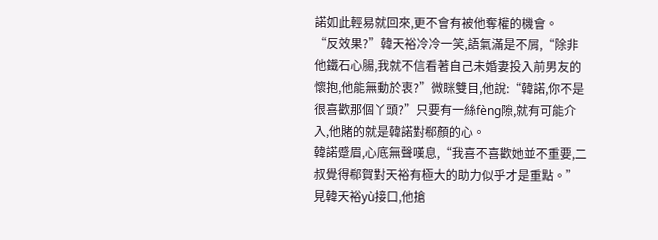諾如此輕易就回來,更不會有被他奪權的機會。
“反效果?”韓天裕冷冷一笑,語氣滿是不屑,“除非他鐵石心腸,我就不信看著自己未婚妻投入前男友的懷抱,他能無動於衷?”微眯雙目,他說:“韓諾,你不是很喜歡那個丫頭?”只要有一絲fèng隙,就有可能介入,他賭的就是韓諾對郗顏的心。
韓諾蹙眉,心底無聲嘆息,“我喜不喜歡她並不重要,二叔覺得郗賀對天裕有極大的助力似乎才是重點。”見韓天裕yù接口,他搶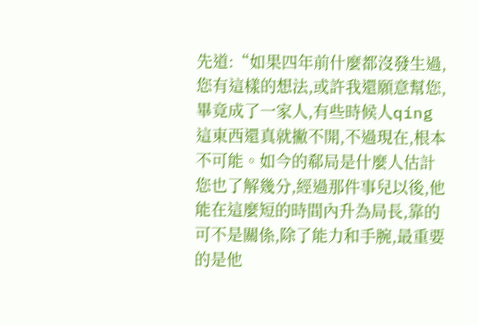先道:“如果四年前什麼都沒發生過,您有這樣的想法,或許我還願意幫您,畢竟成了一家人,有些時候人qíng這東西還真就撇不開,不過現在,根本不可能。如今的郗局是什麼人估計您也了解幾分,經過那件事兒以後,他能在這麼短的時間內升為局長,靠的可不是關係,除了能力和手腕,最重要的是他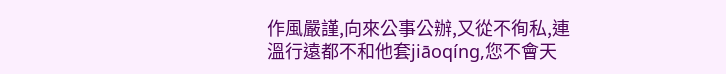作風嚴謹,向來公事公辦,又從不徇私,連溫行遠都不和他套jiāoqíng,您不會天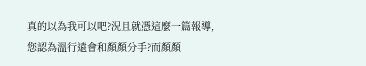真的以為我可以吧?況且就憑這麼一篇報導,您認為溫行遠會和顏顏分手?而顏顏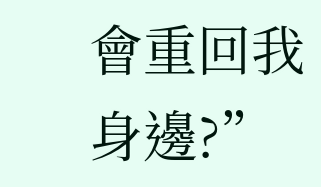會重回我身邊?”